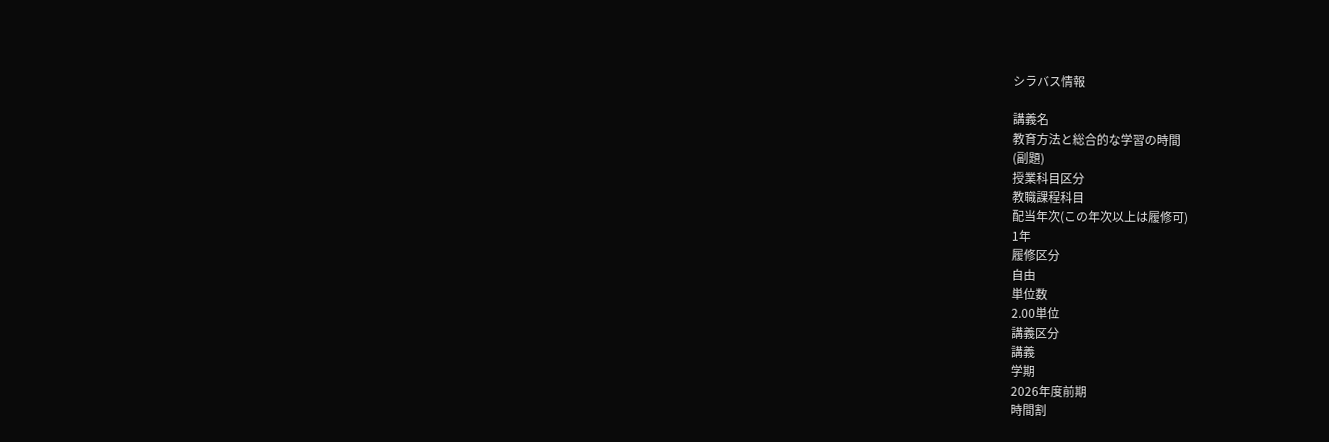シラバス情報

講義名
教育方法と総合的な学習の時間
(副題)
授業科目区分
教職課程科目
配当年次(この年次以上は履修可)
1年
履修区分
自由
単位数
2.00単位
講義区分
講義
学期
2026年度前期
時間割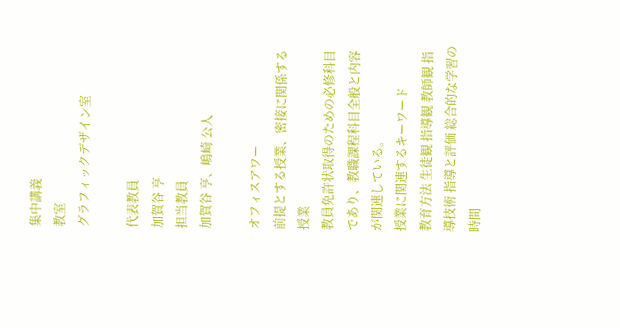集中講義
教室
グラフィックデザイン室

代表教員
加賀谷 亨
担当教員
加賀谷 亨、嶋崎 公人

オフィスアワー
前提とする授業、密接に関係する授業
教員免許状取得のための必修科目であり、教職課程科目全般と内容が関連している。
授業に関連するキーワード
教育方法 生徒観 指導観 教師観 指導技術 指導と評価 総合的な学習の時間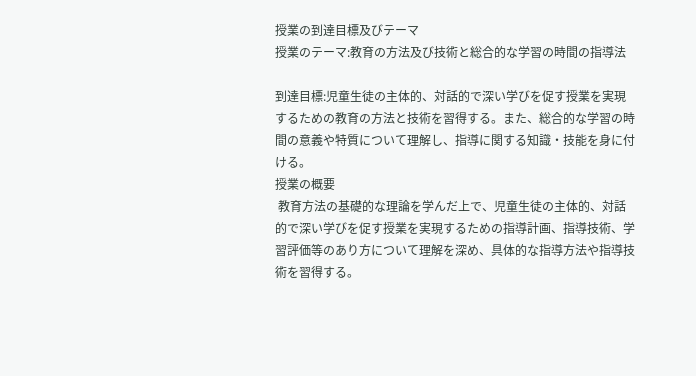授業の到達目標及びテーマ
授業のテーマ:教育の方法及び技術と総合的な学習の時間の指導法

到達目標:児童生徒の主体的、対話的で深い学びを促す授業を実現するための教育の方法と技術を習得する。また、総合的な学習の時間の意義や特質について理解し、指導に関する知識・技能を身に付ける。
授業の概要
 教育方法の基礎的な理論を学んだ上で、児童生徒の主体的、対話的で深い学びを促す授業を実現するための指導計画、指導技術、学習評価等のあり方について理解を深め、具体的な指導方法や指導技術を習得する。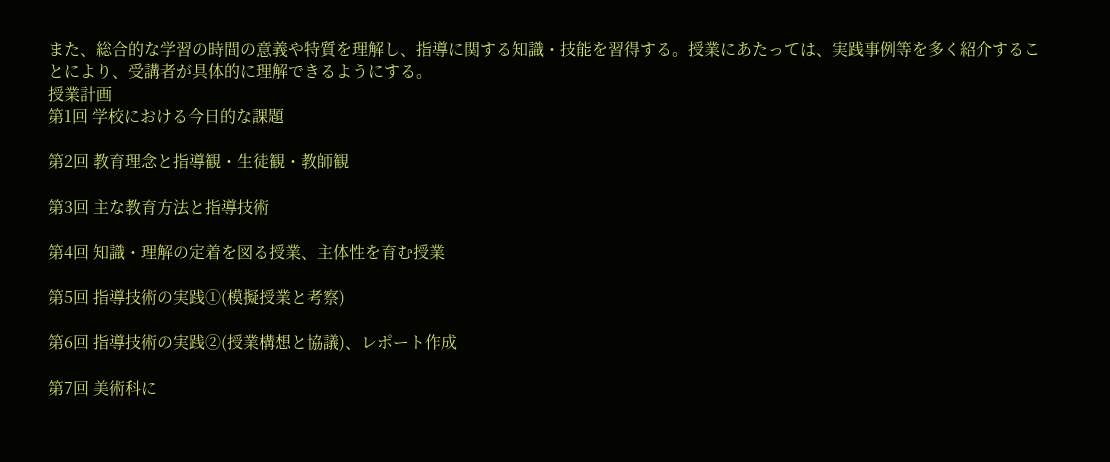また、総合的な学習の時間の意義や特質を理解し、指導に関する知識・技能を習得する。授業にあたっては、実践事例等を多く紹介することにより、受講者が具体的に理解できるようにする。
授業計画
第1回 学校における今日的な課題

第2回 教育理念と指導観・生徒観・教師観

第3回 主な教育方法と指導技術

第4回 知識・理解の定着を図る授業、主体性を育む授業

第5回 指導技術の実践①(模擬授業と考察)

第6回 指導技術の実践②(授業構想と協議)、レポート作成

第7回 美術科に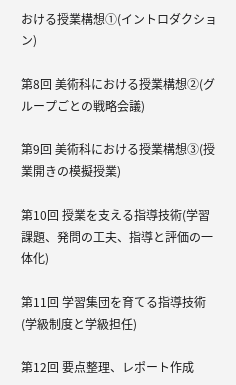おける授業構想①(イントロダクション)

第8回 美術科における授業構想②(グループごとの戦略会議)

第9回 美術科における授業構想③(授業開きの模擬授業)

第10回 授業を支える指導技術(学習課題、発問の工夫、指導と評価の一体化)

第11回 学習集団を育てる指導技術(学級制度と学級担任)

第12回 要点整理、レポート作成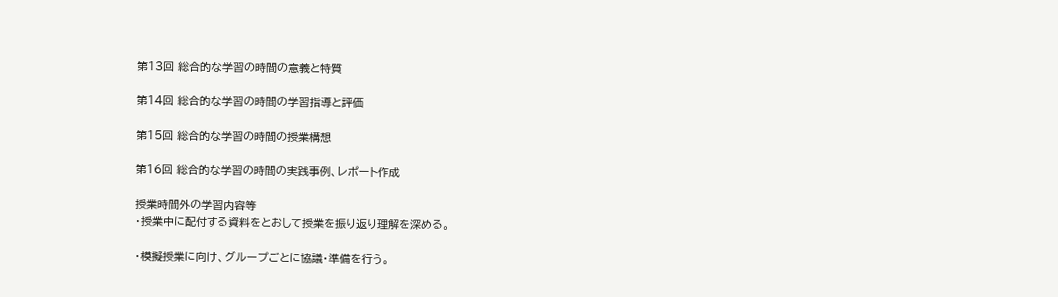第13回 総合的な学習の時間の意義と特質

第14回 総合的な学習の時間の学習指導と評価

第15回 総合的な学習の時間の授業構想

第16回 総合的な学習の時間の実践事例、レポート作成

授業時間外の学習内容等
・授業中に配付する資料をとおして授業を振り返り理解を深める。

・模擬授業に向け、グループごとに協議・準備を行う。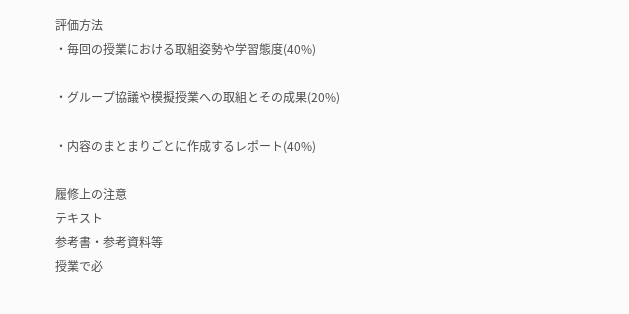評価方法
・毎回の授業における取組姿勢や学習態度(40%)

・グループ協議や模擬授業への取組とその成果(20%)

・内容のまとまりごとに作成するレポート(40%)

履修上の注意
テキスト
参考書・参考資料等
授業で必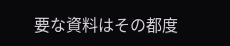要な資料はその都度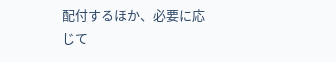配付するほか、必要に応じて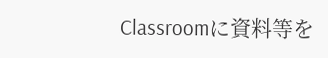Classroomに資料等を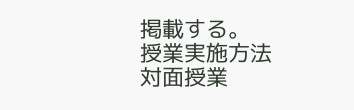掲載する。
授業実施方法
対面授業